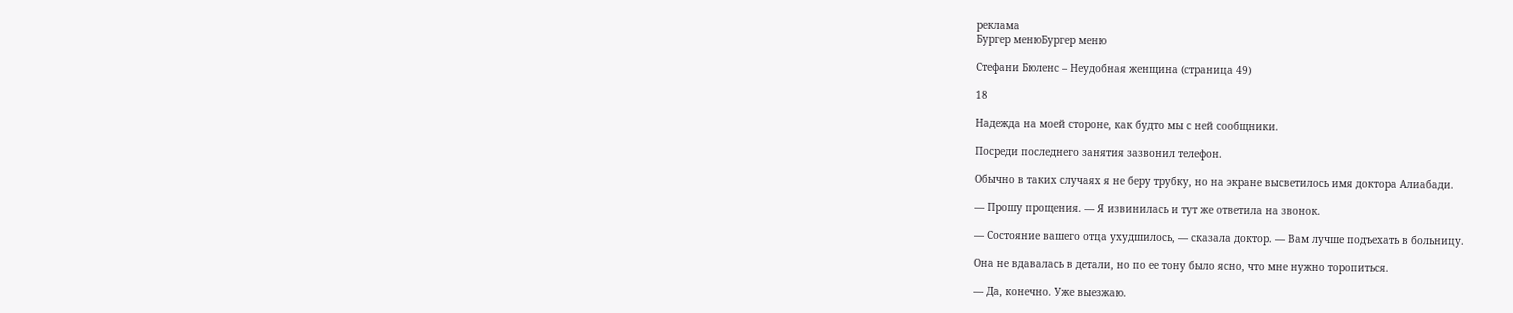реклама
Бургер менюБургер меню

Стефани Бюленс – Неудобная женщина (страница 49)

18

Надежда на моей стороне, как будто мы с ней сообщники.

Посреди последнего занятия зазвонил телефон.

Обычно в таких случаях я не беру трубку, но на экране высветилось имя доктора Алиабади.

— Прошу прощения. — Я извинилась и тут же ответила на звонок.

— Состояние вашего отца ухудшилось, — сказала доктор. — Вам лучше подъехать в больницу.

Она не вдавалась в детали, но по ее тону было ясно, что мне нужно торопиться.

— Да, конечно. Уже выезжаю.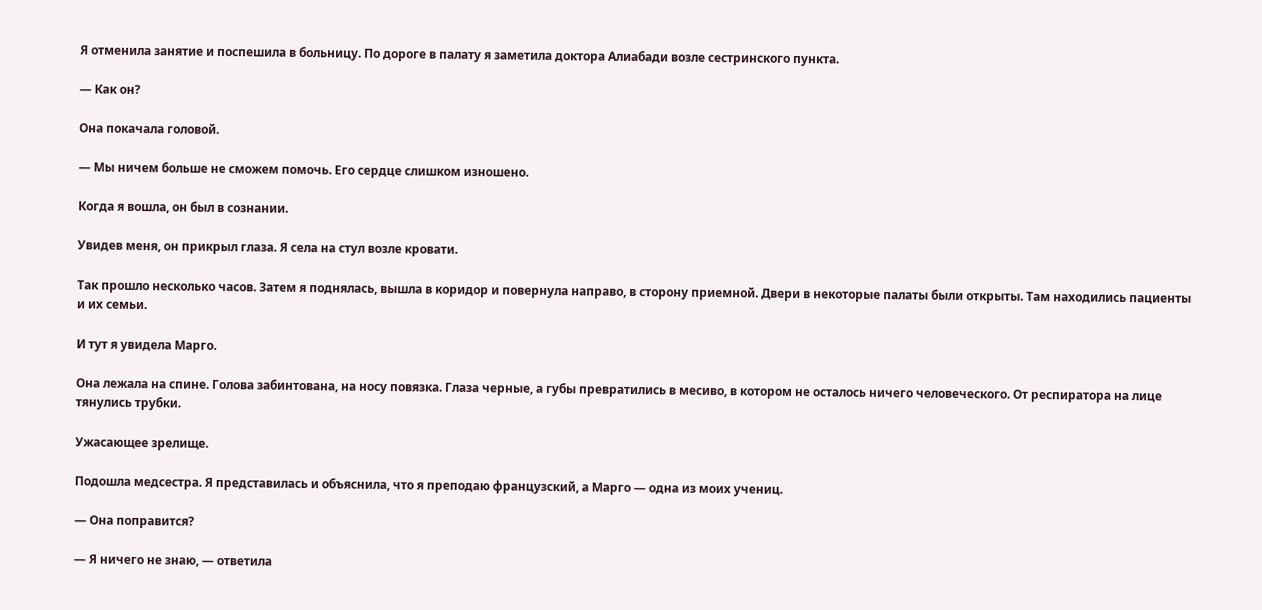Я отменила занятие и поспешила в больницу. По дороге в палату я заметила доктора Алиабади возле сестринского пункта.

— Как он?

Она покачала головой.

— Мы ничем больше не сможем помочь. Его сердце слишком изношено.

Когда я вошла, он был в сознании.

Увидев меня, он прикрыл глаза. Я села на стул возле кровати.

Так прошло несколько часов. Затем я поднялась, вышла в коридор и повернула направо, в сторону приемной. Двери в некоторые палаты были открыты. Там находились пациенты и их семьи.

И тут я увидела Марго.

Она лежала на спине. Голова забинтована, на носу повязка. Глаза черные, а губы превратились в месиво, в котором не осталось ничего человеческого. От респиратора на лице тянулись трубки.

Ужасающее зрелище.

Подошла медсестра. Я представилась и объяснила, что я преподаю французский, а Марго — одна из моих учениц.

— Она поправится?

— Я ничего не знаю, — ответила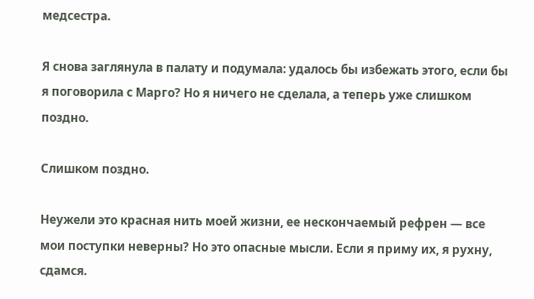медсестра.

Я снова заглянула в палату и подумала: удалось бы избежать этого, если бы я поговорила с Марго? Но я ничего не сделала, а теперь уже слишком поздно.

Слишком поздно.

Неужели это красная нить моей жизни, ее нескончаемый рефрен — все мои поступки неверны? Но это опасные мысли. Если я приму их, я рухну, сдамся.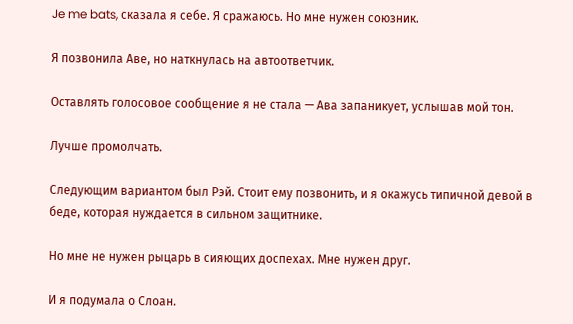Je me bats, сказала я себе. Я сражаюсь. Но мне нужен союзник.

Я позвонила Аве, но наткнулась на автоответчик.

Оставлять голосовое сообщение я не стала — Ава запаникует, услышав мой тон.

Лучше промолчать.

Следующим вариантом был Рэй. Стоит ему позвонить, и я окажусь типичной девой в беде, которая нуждается в сильном защитнике.

Но мне не нужен рыцарь в сияющих доспехах. Мне нужен друг.

И я подумала о Слоан.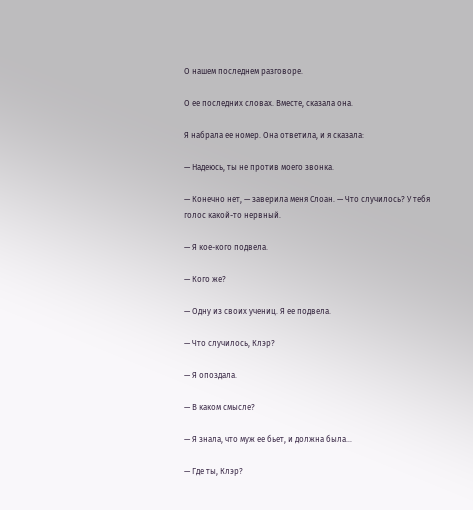О нашем последнем разговоре.

О ее последних словах. Вместе, сказала она.

Я набрала ее номер. Она ответила, и я сказала:

— Надеюсь, ты не против моего звонка.

— Конечно нет, — заверила меня Слоан. — Что случилось? У тебя голос какой-то нервный.

— Я кое-кого подвела.

— Кого же?

— Одну из своих учениц. Я ее подвела.

— Что случилось, Клэр?

— Я опоздала.

— В каком смысле?

— Я знала, что муж ее бьет, и должна была…

— Где ты, Клэр?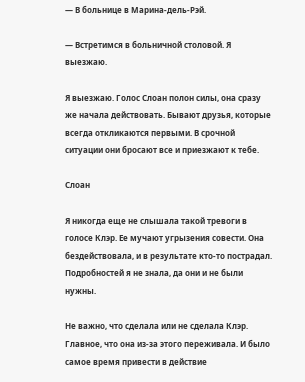— В больнице в Марина-дель-Рэй.

— Встретимся в больничной столовой. Я выезжаю.

Я выезжаю. Голос Слоан полон силы, она сразу же начала действовать. Бывают друзья, которые всегда откликаются первыми. В срочной ситуации они бросают все и приезжают к тебе.

Слоан

Я никогда еще не слышала такой тревоги в голосе Клэр. Ее мучают угрызения совести. Она бездействовала, и в результате кто-то пострадал. Подробностей я не знала, да они и не были нужны.

Не важно, что сделала или не сделала Клэр. Главное, что она из-за этого переживала. И было самое время привести в действие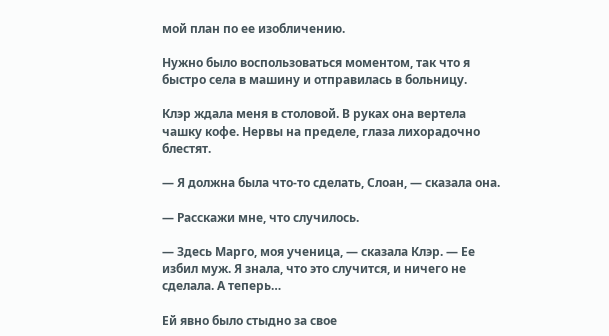мой план по ее изобличению.

Нужно было воспользоваться моментом, так что я быстро села в машину и отправилась в больницу.

Клэр ждала меня в столовой. В руках она вертела чашку кофе. Нервы на пределе, глаза лихорадочно блестят.

— Я должна была что-то сделать, Слоан, — сказала она.

— Расскажи мне, что случилось.

— Здесь Марго, моя ученица, — сказала Клэр. — Ее избил муж. Я знала, что это случится, и ничего не сделала. А теперь…

Ей явно было стыдно за свое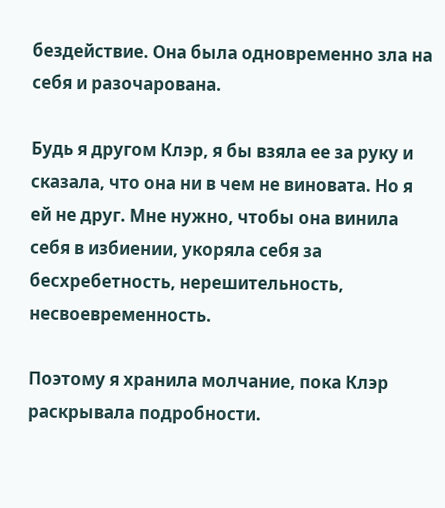бездействие. Она была одновременно зла на себя и разочарована.

Будь я другом Клэр, я бы взяла ее за руку и сказала, что она ни в чем не виновата. Но я ей не друг. Мне нужно, чтобы она винила себя в избиении, укоряла себя за бесхребетность, нерешительность, несвоевременность.

Поэтому я хранила молчание, пока Клэр раскрывала подробности.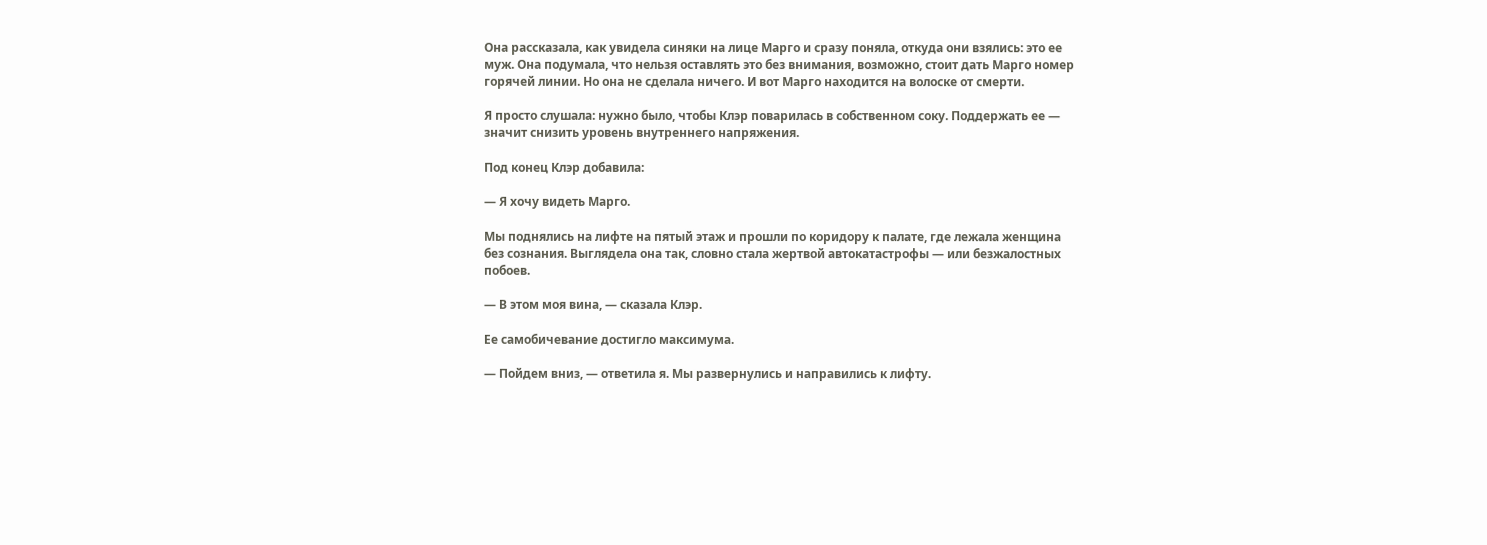Она рассказала, как увидела синяки на лице Марго и сразу поняла, откуда они взялись: это ее муж. Она подумала, что нельзя оставлять это без внимания, возможно, стоит дать Марго номер горячей линии. Но она не сделала ничего. И вот Марго находится на волоске от смерти.

Я просто слушала: нужно было, чтобы Клэр поварилась в собственном соку. Поддержать ее — значит снизить уровень внутреннего напряжения.

Под конец Клэр добавила:

— Я хочу видеть Марго.

Мы поднялись на лифте на пятый этаж и прошли по коридору к палате, где лежала женщина без сознания. Выглядела она так, словно стала жертвой автокатастрофы — или безжалостных побоев.

— В этом моя вина, — сказала Клэр.

Ее самобичевание достигло максимума.

— Пойдем вниз, — ответила я. Мы развернулись и направились к лифту.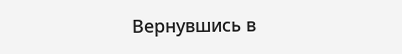Вернувшись в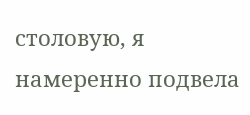столовую, я намеренно подвела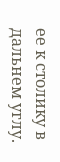ее к столику в дальнем углу.